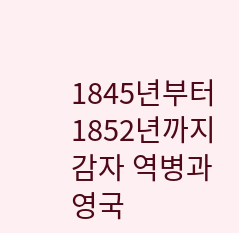1845년부터 1852년까지 감자 역병과 영국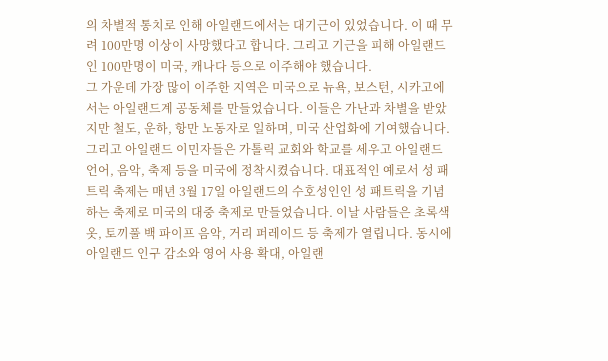의 차별적 통치로 인해 아일랜드에서는 대기근이 있었습니다. 이 때 무려 100만명 이상이 사망했다고 합니다. 그리고 기근을 피해 아일랜드인 100만명이 미국, 캐나다 등으로 이주해야 했습니다.
그 가운데 가장 많이 이주한 지역은 미국으로 뉴욕, 보스턴, 시카고에서는 아일랜드계 공동체를 만들었습니다. 이들은 가난과 차별을 받았지만 철도, 운하, 항만 노동자로 일하며, 미국 산업화에 기여했습니다.
그리고 아일랜드 이민자들은 가톨릭 교회와 학교를 세우고 아일랜드 언어, 음악, 축제 등을 미국에 정착시켰습니다. 대표적인 예로서 성 패트릭 축제는 매년 3월 17일 아일랜드의 수호성인인 성 패트릭을 기념하는 축제로 미국의 대중 축제로 만들었습니다. 이날 사람들은 초록색 옷, 토끼풀 백 파이프 음악, 거리 퍼레이드 등 축제가 열립니다. 동시에 아일랜드 인구 감소와 영어 사용 확대, 아일랜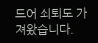드어 쇠퇴도 가져왔습니다.